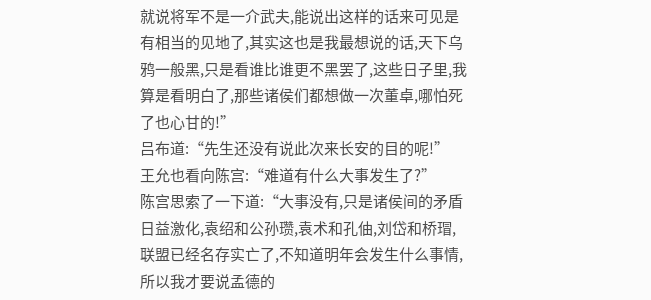就说将军不是一介武夫,能说出这样的话来可见是有相当的见地了,其实这也是我最想说的话,天下乌鸦一般黑,只是看谁比谁更不黑罢了,这些日子里,我算是看明白了,那些诸侯们都想做一次董卓,哪怕死了也心甘的!”
吕布道:“先生还没有说此次来长安的目的呢!”
王允也看向陈宫:“难道有什么大事发生了?”
陈宫思索了一下道:“大事没有,只是诸侯间的矛盾日益激化,袁绍和公孙瓒,袁术和孔伷,刘岱和桥瑁,联盟已经名存实亡了,不知道明年会发生什么事情,所以我才要说孟德的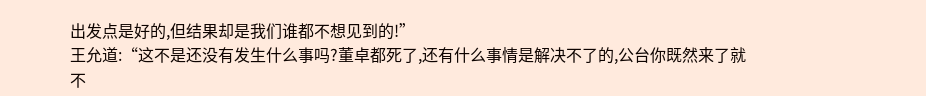出发点是好的,但结果却是我们谁都不想见到的!”
王允道:“这不是还没有发生什么事吗?董卓都死了,还有什么事情是解决不了的,公台你既然来了就不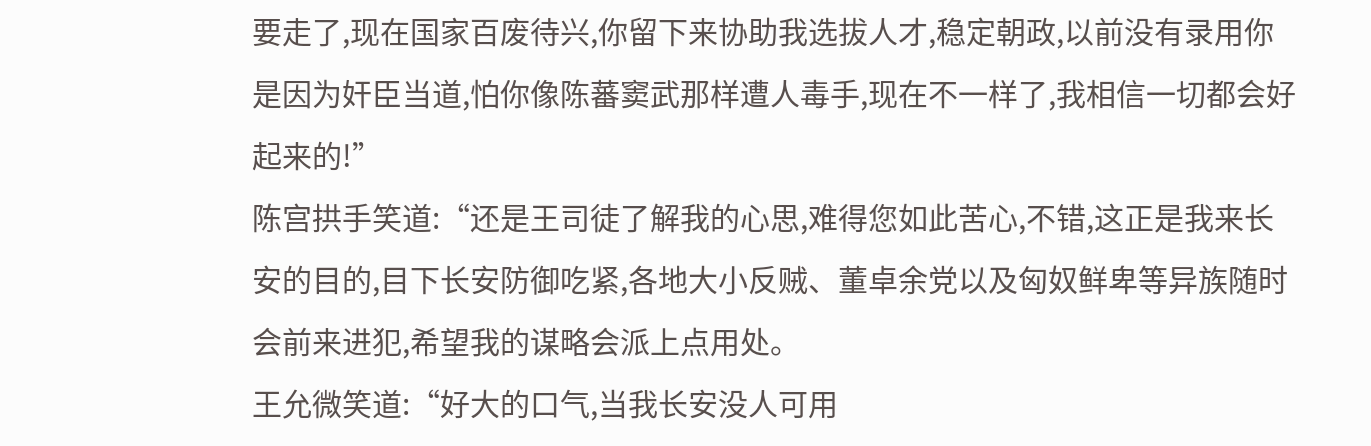要走了,现在国家百废待兴,你留下来协助我选拔人才,稳定朝政,以前没有录用你是因为奸臣当道,怕你像陈蕃窦武那样遭人毒手,现在不一样了,我相信一切都会好起来的!”
陈宫拱手笑道:“还是王司徒了解我的心思,难得您如此苦心,不错,这正是我来长安的目的,目下长安防御吃紧,各地大小反贼、董卓余党以及匈奴鲜卑等异族随时会前来进犯,希望我的谋略会派上点用处。
王允微笑道:“好大的口气,当我长安没人可用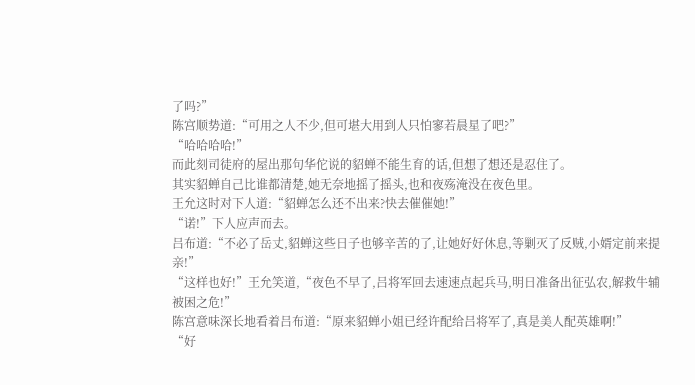了吗?”
陈宫顺势道:“可用之人不少,但可堪大用到人只怕寥若晨星了吧?”
“哈哈哈哈!”
而此刻司徒府的屋出那句华佗说的貂蝉不能生育的话,但想了想还是忍住了。
其实貂蝉自己比谁都清楚,她无奈地摇了摇头,也和夜殇淹没在夜色里。
王允这时对下人道:“貂蝉怎么还不出来?快去催催她!”
“诺!”下人应声而去。
吕布道:“不必了岳丈,貂蝉这些日子也够辛苦的了,让她好好休息,等剿灭了反贼,小婿定前来提亲!”
“这样也好!”王允笑道,“夜色不早了,吕将军回去速速点起兵马,明日准备出征弘农,解救牛辅被困之危!”
陈宫意味深长地看着吕布道:“原来貂蝉小姐已经许配给吕将军了,真是美人配英雄啊!”
“好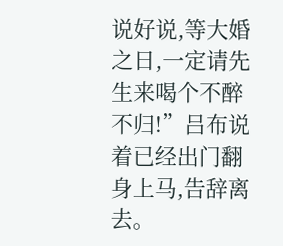说好说,等大婚之日,一定请先生来喝个不醉不归!”吕布说着已经出门翻身上马,告辞离去。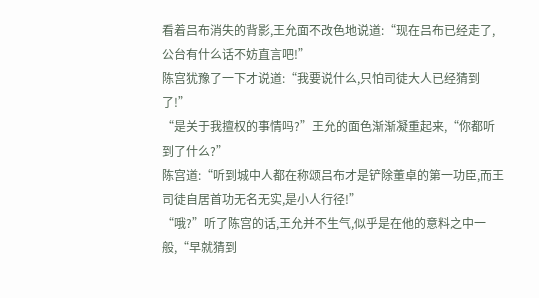看着吕布消失的背影,王允面不改色地说道:“现在吕布已经走了,公台有什么话不妨直言吧!”
陈宫犹豫了一下才说道:“我要说什么,只怕司徒大人已经猜到了!”
“是关于我擅权的事情吗?”王允的面色渐渐凝重起来,“你都听到了什么?”
陈宫道:“听到城中人都在称颂吕布才是铲除董卓的第一功臣,而王司徒自居首功无名无实,是小人行径!”
“哦?”听了陈宫的话,王允并不生气,似乎是在他的意料之中一般,“早就猜到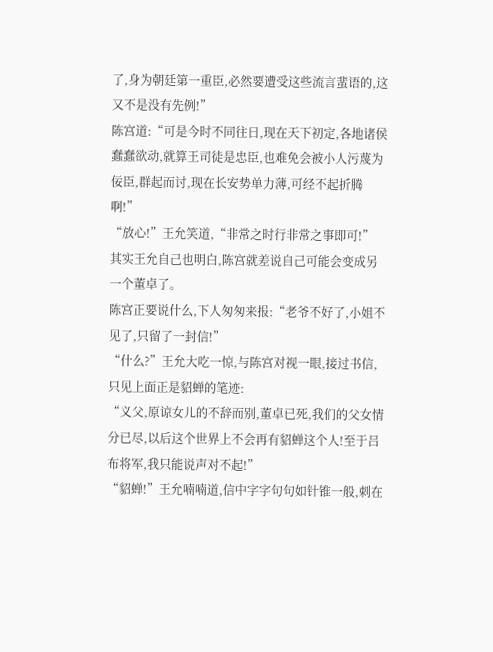了,身为朝廷第一重臣,必然要遭受这些流言蜚语的,这又不是没有先例!”
陈宫道:“可是今时不同往日,现在天下初定,各地诸侯蠢蠢欲动,就算王司徒是忠臣,也难免会被小人污蔑为佞臣,群起而讨,现在长安势单力薄,可经不起折腾啊!”
“放心!”王允笑道,“非常之时行非常之事即可!”
其实王允自己也明白,陈宫就差说自己可能会变成另一个董卓了。
陈宫正要说什么,下人匆匆来报:“老爷不好了,小姐不见了,只留了一封信!”
“什么?”王允大吃一惊,与陈宫对视一眼,接过书信,只见上面正是貂蝉的笔迹:
“义父,原谅女儿的不辞而别,董卓已死,我们的父女情分已尽,以后这个世界上不会再有貂蝉这个人!至于吕布将军,我只能说声对不起!”
“貂蝉!”王允喃喃道,信中字字句句如针锥一般,刺在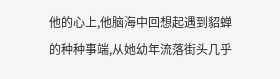他的心上,他脑海中回想起遇到貂蝉的种种事端,从她幼年流落街头几乎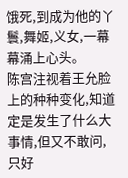饿死,到成为他的丫鬟,舞姬,义女,一幕幕涌上心头。
陈宫注视着王允脸上的种种变化,知道定是发生了什么大事情,但又不敢问,只好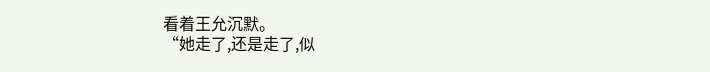看着王允沉默。
“她走了,还是走了,似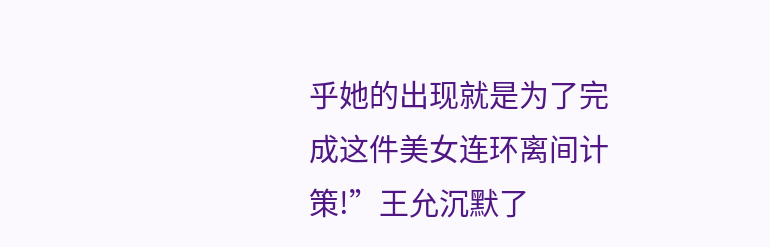乎她的出现就是为了完成这件美女连环离间计策!”王允沉默了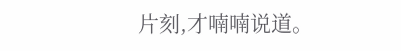片刻,才喃喃说道。